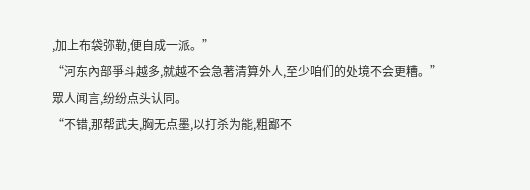,加上布袋弥勒,便自成一派。”
“河东內部爭斗越多,就越不会急著清算外人,至少咱们的处境不会更糟。”
眾人闻言,纷纷点头认同。
“不错,那帮武夫,胸无点墨,以打杀为能,粗鄙不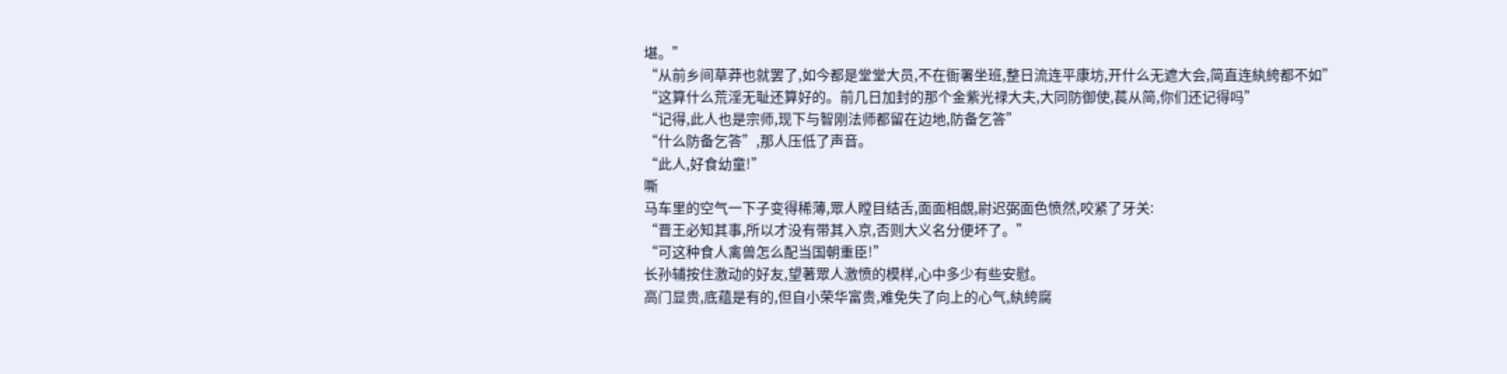堪。”
“从前乡间草莽也就罢了,如今都是堂堂大员,不在衙署坐班,整日流连平康坊,开什么无遮大会,简直连紈絝都不如”
“这算什么荒淫无耻还算好的。前几日加封的那个金紫光禄大夫,大同防御使,萇从简,你们还记得吗”
“记得,此人也是宗师,现下与智刚法师都留在边地,防备乞答”
“什么防备乞答”,那人压低了声音。
“此人,好食幼童!”
嘶
马车里的空气一下子变得稀薄,眾人瞠目结舌,面面相覷,尉迟弼面色愤然,咬紧了牙关:
“晋王必知其事,所以才没有带其入京,否则大义名分便坏了。”
“可这种食人禽兽怎么配当国朝重臣!”
长孙辅按住激动的好友,望著眾人激愤的模样,心中多少有些安慰。
高门显贵,底蕴是有的,但自小荣华富贵,难免失了向上的心气,紈絝腐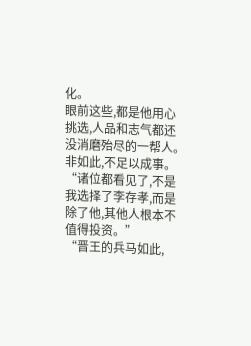化。
眼前这些,都是他用心挑选,人品和志气都还没消磨殆尽的一帮人。
非如此,不足以成事。
“诸位都看见了,不是我选择了李存孝,而是除了他,其他人根本不值得投资。”
“晋王的兵马如此,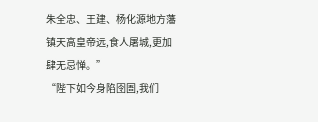朱全忠、王建、杨化源地方藩镇天高皇帝远,食人屠城,更加肆无忌惮。”
“陛下如今身陷囹圄,我们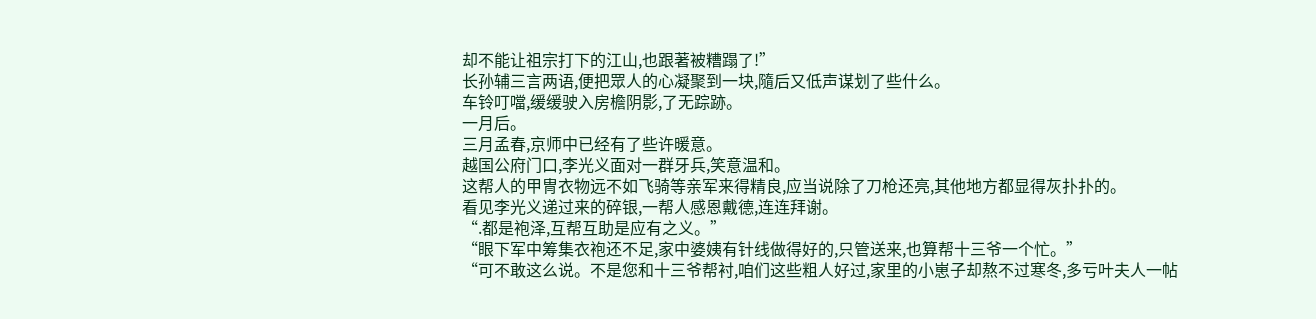却不能让祖宗打下的江山,也跟著被糟蹋了!”
长孙辅三言两语,便把眾人的心凝聚到一块,隨后又低声谋划了些什么。
车铃叮噹,缓缓驶入房檐阴影,了无踪跡。
一月后。
三月孟春,京师中已经有了些许暖意。
越国公府门口,李光义面对一群牙兵,笑意温和。
这帮人的甲冑衣物远不如飞骑等亲军来得精良,应当说除了刀枪还亮,其他地方都显得灰扑扑的。
看见李光义递过来的碎银,一帮人感恩戴德,连连拜谢。
“.都是袍泽,互帮互助是应有之义。”
“眼下军中筹集衣袍还不足,家中婆姨有针线做得好的,只管送来,也算帮十三爷一个忙。”
“可不敢这么说。不是您和十三爷帮衬,咱们这些粗人好过,家里的小崽子却熬不过寒冬,多亏叶夫人一帖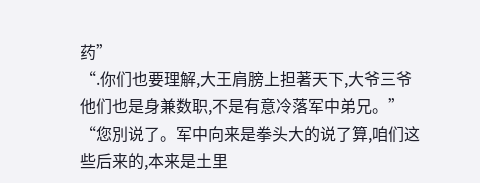药”
“.你们也要理解,大王肩膀上担著天下,大爷三爷他们也是身兼数职,不是有意冷落军中弟兄。”
“您別说了。军中向来是拳头大的说了算,咱们这些后来的,本来是土里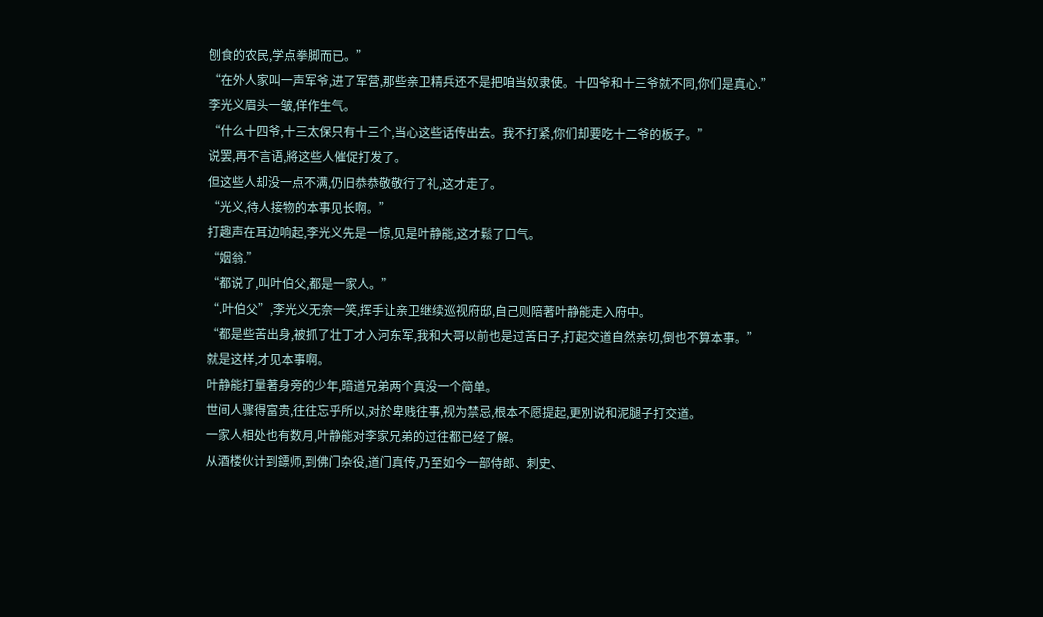刨食的农民,学点拳脚而已。”
“在外人家叫一声军爷,进了军营,那些亲卫精兵还不是把咱当奴隶使。十四爷和十三爷就不同,你们是真心.”
李光义眉头一皱,佯作生气。
“什么十四爷,十三太保只有十三个,当心这些话传出去。我不打紧,你们却要吃十二爷的板子。”
说罢,再不言语,將这些人催促打发了。
但这些人却没一点不满,仍旧恭恭敬敬行了礼,这才走了。
“光义,待人接物的本事见长啊。”
打趣声在耳边响起,李光义先是一惊,见是叶静能,这才鬆了口气。
“姻翁.”
“都说了,叫叶伯父,都是一家人。”
“.叶伯父”,李光义无奈一笑,挥手让亲卫继续巡视府邸,自己则陪著叶静能走入府中。
“都是些苦出身,被抓了壮丁才入河东军,我和大哥以前也是过苦日子,打起交道自然亲切,倒也不算本事。”
就是这样,才见本事啊。
叶静能打量著身旁的少年,暗道兄弟两个真没一个简单。
世间人骤得富贵,往往忘乎所以,对於卑贱往事,视为禁忌,根本不愿提起,更別说和泥腿子打交道。
一家人相处也有数月,叶静能对李家兄弟的过往都已经了解。
从酒楼伙计到鏢师,到佛门杂役,道门真传,乃至如今一部侍郎、刺史、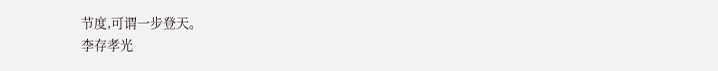节度,可谓一步登天。
李存孝光